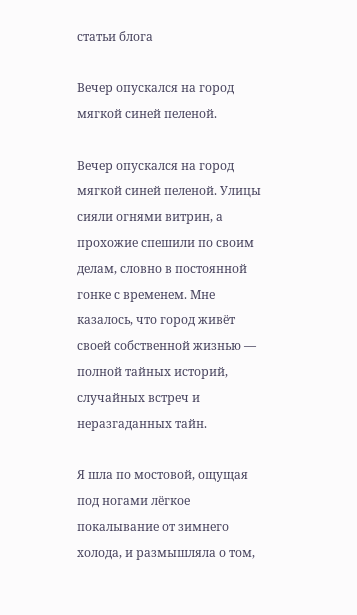статьи блога

Вечер опускался на город мягкой синей пеленой.

Вечер опускался на город мягкой синей пеленой. Улицы сияли огнями витрин, а прохожие спешили по своим делам, словно в постоянной гонке с временем. Мне казалось, что город живёт своей собственной жизнью — полной тайных историй, случайных встреч и неразгаданных тайн.

Я шла по мостовой, ощущая под ногами лёгкое покалывание от зимнего холода, и размышляла о том,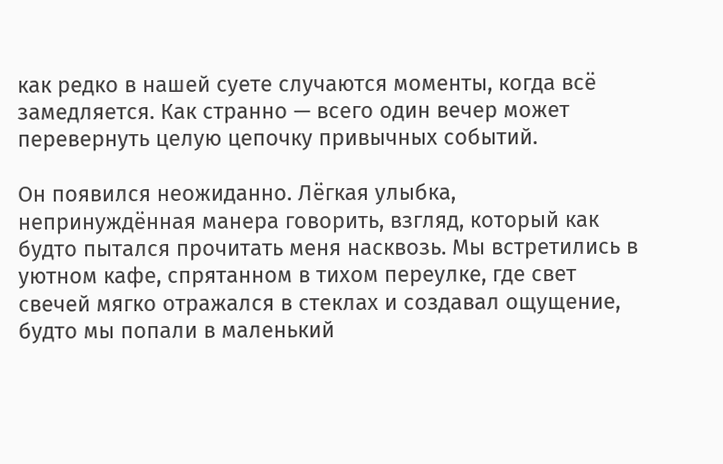как редко в нашей суете случаются моменты, когда всё замедляется. Как странно — всего один вечер может перевернуть целую цепочку привычных событий.

Он появился неожиданно. Лёгкая улыбка, непринуждённая манера говорить, взгляд, который как будто пытался прочитать меня насквозь. Мы встретились в уютном кафе, спрятанном в тихом переулке, где свет свечей мягко отражался в стеклах и создавал ощущение, будто мы попали в маленький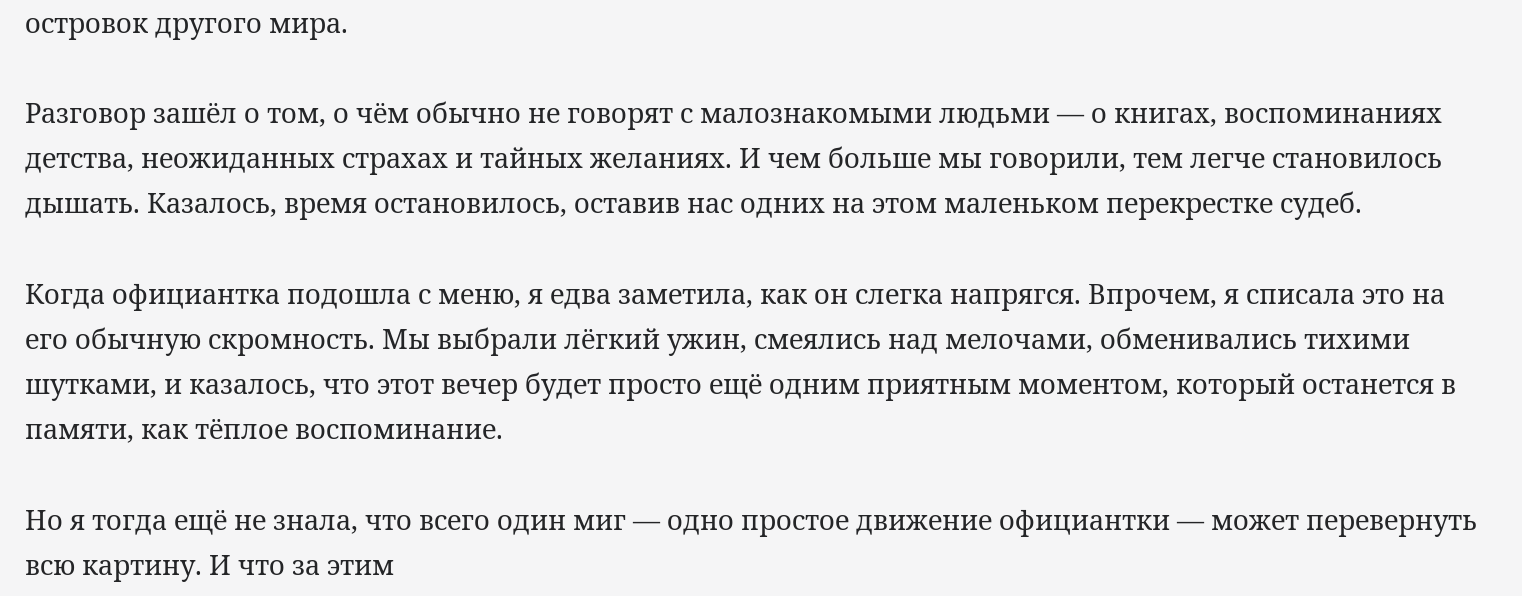островок другого мира.

Разговор зашёл о том, о чём обычно не говорят с малознакомыми людьми — о книгах, воспоминаниях детства, неожиданных страхах и тайных желаниях. И чем больше мы говорили, тем легче становилось дышать. Казалось, время остановилось, оставив нас одних на этом маленьком перекрестке судеб.

Когда официантка подошла с меню, я едва заметила, как он слегка напрягся. Впрочем, я списала это на его обычную скромность. Мы выбрали лёгкий ужин, смеялись над мелочами, обменивались тихими шутками, и казалось, что этот вечер будет просто ещё одним приятным моментом, который останется в памяти, как тёплое воспоминание.

Но я тогда ещё не знала, что всего один миг — одно простое движение официантки — может перевернуть всю картину. И что за этим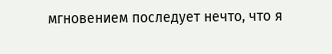мгновением последует нечто, что я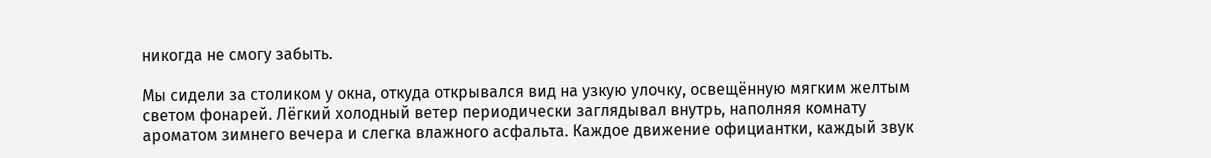никогда не смогу забыть.

Мы сидели за столиком у окна, откуда открывался вид на узкую улочку, освещённую мягким желтым светом фонарей. Лёгкий холодный ветер периодически заглядывал внутрь, наполняя комнату ароматом зимнего вечера и слегка влажного асфальта. Каждое движение официантки, каждый звук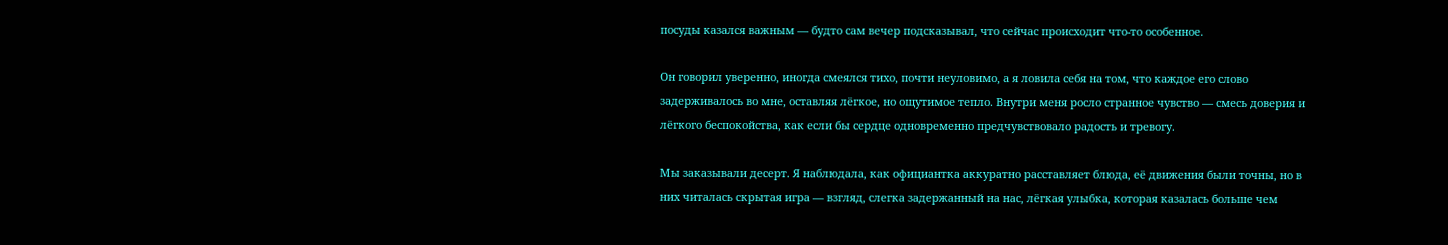посуды казался важным — будто сам вечер подсказывал, что сейчас происходит что-то особенное.

Он говорил уверенно, иногда смеялся тихо, почти неуловимо, а я ловила себя на том, что каждое его слово задерживалось во мне, оставляя лёгкое, но ощутимое тепло. Внутри меня росло странное чувство — смесь доверия и лёгкого беспокойства, как если бы сердце одновременно предчувствовало радость и тревогу.

Мы заказывали десерт. Я наблюдала, как официантка аккуратно расставляет блюда, её движения были точны, но в них читалась скрытая игра — взгляд, слегка задержанный на нас, лёгкая улыбка, которая казалась больше чем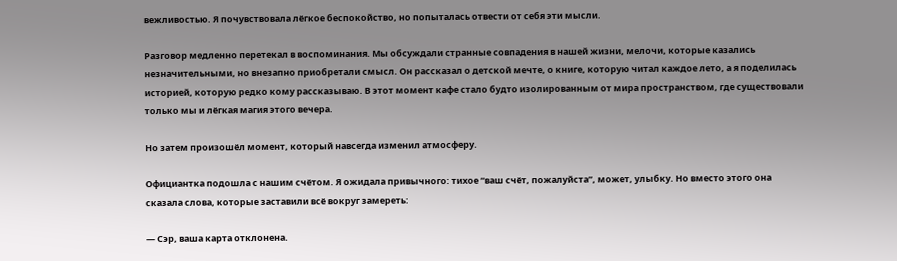вежливостью. Я почувствовала лёгкое беспокойство, но попыталась отвести от себя эти мысли.

Разговор медленно перетекал в воспоминания. Мы обсуждали странные совпадения в нашей жизни, мелочи, которые казались незначительными, но внезапно приобретали смысл. Он рассказал о детской мечте, о книге, которую читал каждое лето, а я поделилась историей, которую редко кому рассказываю. В этот момент кафе стало будто изолированным от мира пространством, где существовали только мы и лёгкая магия этого вечера.

Но затем произошёл момент, который навсегда изменил атмосферу.

Официантка подошла с нашим счётом. Я ожидала привычного: тихое “ваш счёт, пожалуйста”, может, улыбку. Но вместо этого она сказала слова, которые заставили всё вокруг замереть:

— Сэр, ваша карта отклонена.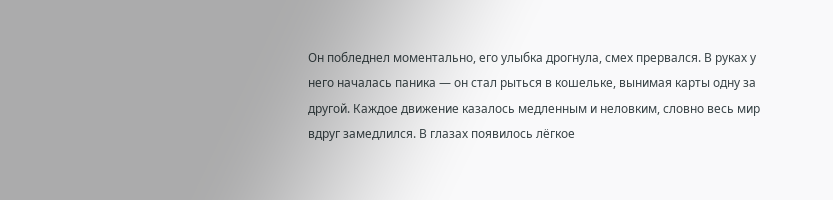Он побледнел моментально, его улыбка дрогнула, смех прервался. В руках у него началась паника — он стал рыться в кошельке, вынимая карты одну за другой. Каждое движение казалось медленным и неловким, словно весь мир вдруг замедлился. В глазах появилось лёгкое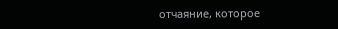отчаяние, которое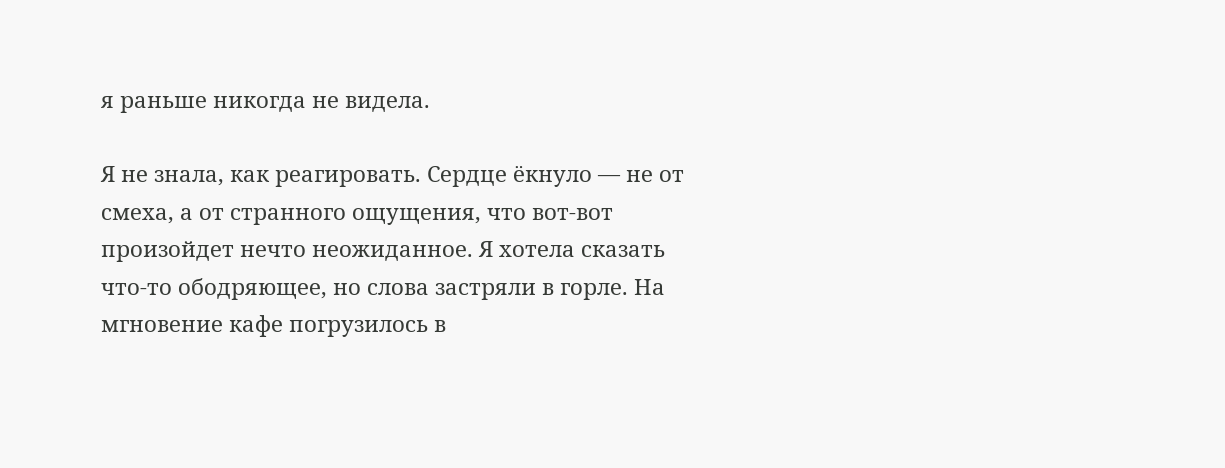я раньше никогда не видела.

Я не знала, как реагировать. Сердце ёкнуло — не от смеха, а от странного ощущения, что вот-вот произойдет нечто неожиданное. Я хотела сказать что-то ободряющее, но слова застряли в горле. На мгновение кафе погрузилось в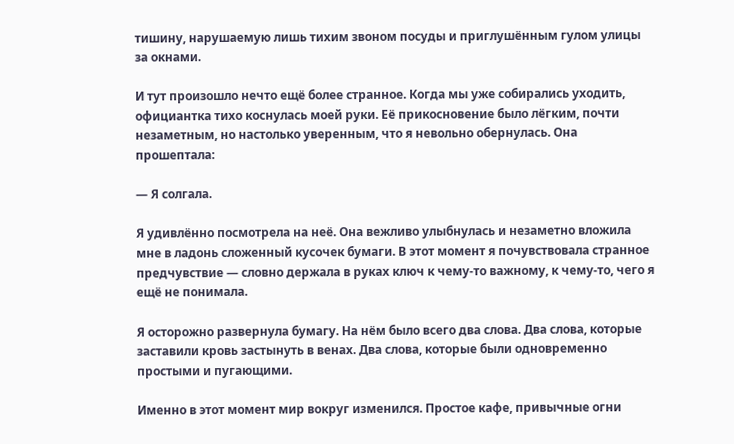тишину, нарушаемую лишь тихим звоном посуды и приглушённым гулом улицы за окнами.

И тут произошло нечто ещё более странное. Когда мы уже собирались уходить, официантка тихо коснулась моей руки. Её прикосновение было лёгким, почти незаметным, но настолько уверенным, что я невольно обернулась. Она прошептала:

— Я солгала.

Я удивлённо посмотрела на неё. Она вежливо улыбнулась и незаметно вложила мне в ладонь сложенный кусочек бумаги. В этот момент я почувствовала странное предчувствие — словно держала в руках ключ к чему-то важному, к чему-то, чего я ещё не понимала.

Я осторожно развернула бумагу. На нём было всего два слова. Два слова, которые заставили кровь застынуть в венах. Два слова, которые были одновременно простыми и пугающими.

Именно в этот момент мир вокруг изменился. Простое кафе, привычные огни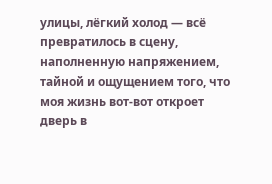улицы, лёгкий холод — всё превратилось в сцену, наполненную напряжением, тайной и ощущением того, что моя жизнь вот-вот откроет дверь в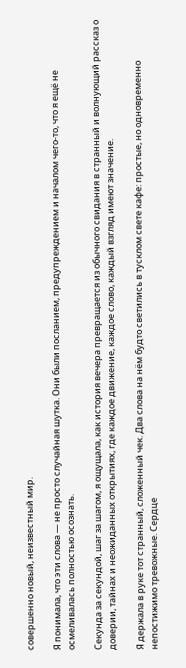совершенно новый, неизвестный мир.

Я понимала, что эти слова — не просто случайная шутка. Они были посланием, предупреждением и началом чего-то, что я ещё не осмеливалась полностью осознать.

Секунда за секундой, шаг за шагом, я ощущала, как история вечера превращается из обычного свидания в странный и волнующий рассказ о доверии, тайнах и неожиданных открытиях, где каждое движение, каждое слово, каждый взгляд имеют значение.

Я держала в руке тот странный, сложенный чек. Два слова на нём будто светились в тусклом свете кафе: простые, но одновременно непостижимо тревожные. Сердце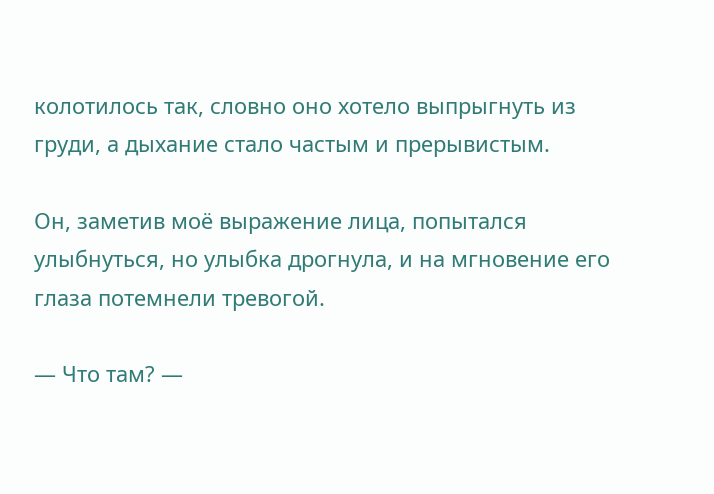колотилось так, словно оно хотело выпрыгнуть из груди, а дыхание стало частым и прерывистым.

Он, заметив моё выражение лица, попытался улыбнуться, но улыбка дрогнула, и на мгновение его глаза потемнели тревогой.

— Что там? —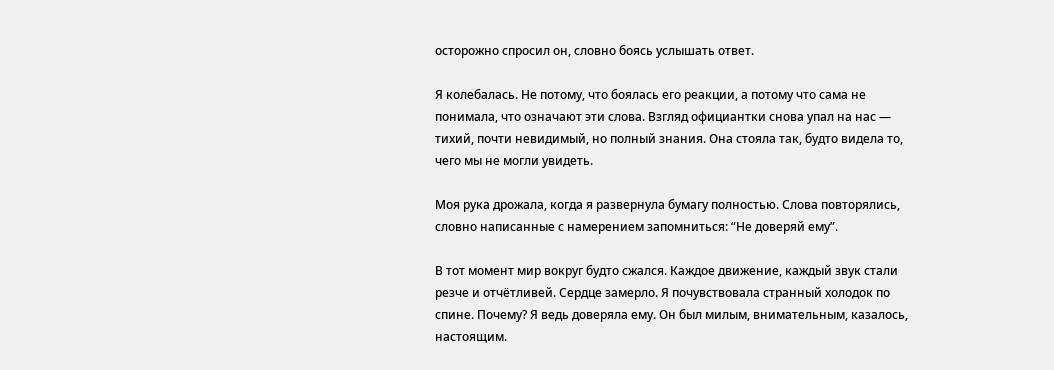осторожно спросил он, словно боясь услышать ответ.

Я колебалась. Не потому, что боялась его реакции, а потому что сама не понимала, что означают эти слова. Взгляд официантки снова упал на нас — тихий, почти невидимый, но полный знания. Она стояла так, будто видела то, чего мы не могли увидеть.

Моя рука дрожала, когда я развернула бумагу полностью. Слова повторялись, словно написанные с намерением запомниться: “Не доверяй ему”.

В тот момент мир вокруг будто сжался. Каждое движение, каждый звук стали резче и отчётливей. Сердце замерло. Я почувствовала странный холодок по спине. Почему? Я ведь доверяла ему. Он был милым, внимательным, казалось, настоящим.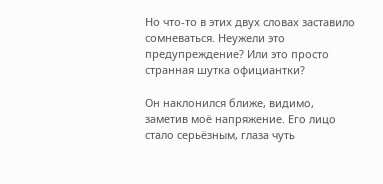Но что-то в этих двух словах заставило сомневаться. Неужели это предупреждение? Или это просто странная шутка официантки?

Он наклонился ближе, видимо, заметив моё напряжение. Его лицо стало серьёзным, глаза чуть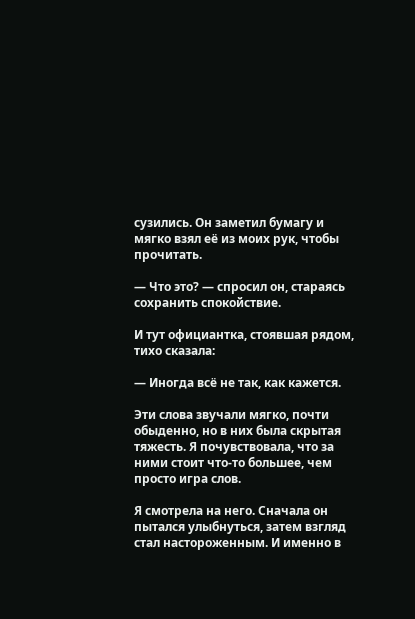сузились. Он заметил бумагу и мягко взял её из моих рук, чтобы прочитать.

— Что это? — спросил он, стараясь сохранить спокойствие.

И тут официантка, стоявшая рядом, тихо сказала:

— Иногда всё не так, как кажется.

Эти слова звучали мягко, почти обыденно, но в них была скрытая тяжесть. Я почувствовала, что за ними стоит что-то большее, чем просто игра слов.

Я смотрела на него. Сначала он пытался улыбнуться, затем взгляд стал настороженным. И именно в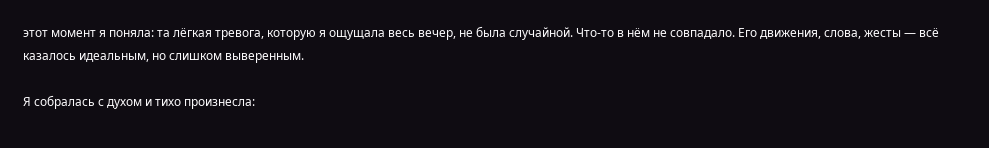этот момент я поняла: та лёгкая тревога, которую я ощущала весь вечер, не была случайной. Что-то в нём не совпадало. Его движения, слова, жесты — всё казалось идеальным, но слишком выверенным.

Я собралась с духом и тихо произнесла: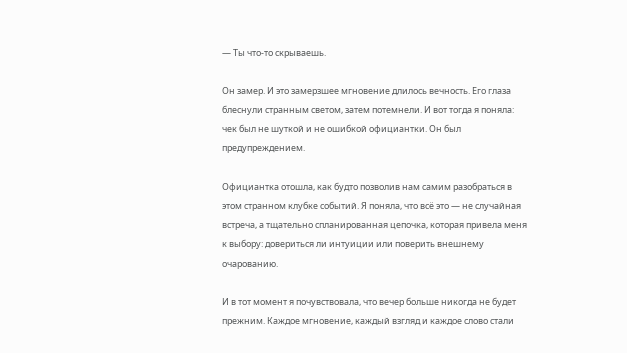— Ты что-то скрываешь.

Он замер. И это замерзшее мгновение длилось вечность. Его глаза блеснули странным светом, затем потемнели. И вот тогда я поняла: чек был не шуткой и не ошибкой официантки. Он был предупреждением.

Официантка отошла, как будто позволив нам самим разобраться в этом странном клубке событий. Я поняла, что всё это — не случайная встреча, а тщательно спланированная цепочка, которая привела меня к выбору: довериться ли интуиции или поверить внешнему очарованию.

И в тот момент я почувствовала, что вечер больше никогда не будет прежним. Каждое мгновение, каждый взгляд и каждое слово стали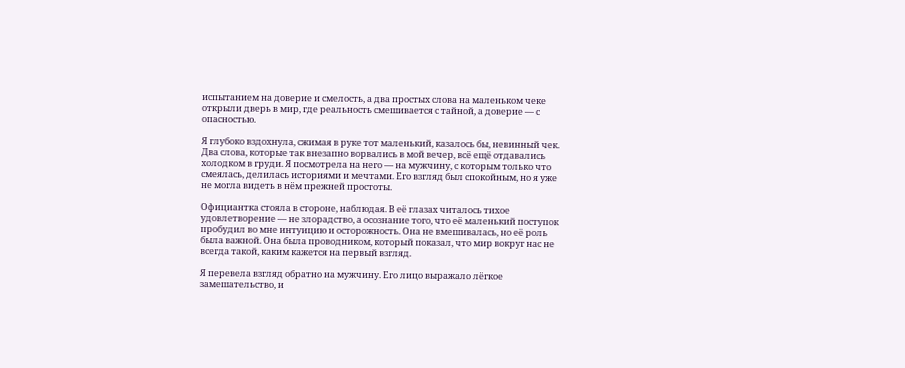испытанием на доверие и смелость, а два простых слова на маленьком чеке открыли дверь в мир, где реальность смешивается с тайной, а доверие — с опасностью.

Я глубоко вздохнула, сжимая в руке тот маленький, казалось бы, невинный чек. Два слова, которые так внезапно ворвались в мой вечер, всё ещё отдавались холодком в груди. Я посмотрела на него — на мужчину, с которым только что смеялась, делилась историями и мечтами. Его взгляд был спокойным, но я уже не могла видеть в нём прежней простоты.

Официантка стояла в стороне, наблюдая. В её глазах читалось тихое удовлетворение — не злорадство, а осознание того, что её маленький поступок пробудил во мне интуицию и осторожность. Она не вмешивалась, но её роль была важной. Она была проводником, который показал, что мир вокруг нас не всегда такой, каким кажется на первый взгляд.

Я перевела взгляд обратно на мужчину. Его лицо выражало лёгкое замешательство, и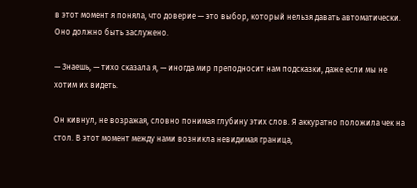в этот момент я поняла, что доверие — это выбор, который нельзя давать автоматически. Оно должно быть заслужено.

— Знаешь, — тихо сказала я, — иногда мир преподносит нам подсказки, даже если мы не хотим их видеть.

Он кивнул, не возражая, словно понимая глубину этих слов. Я аккуратно положила чек на стол. В этот момент между нами возникла невидимая граница,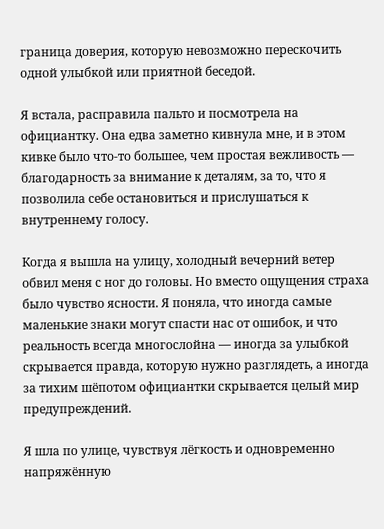граница доверия, которую невозможно перескочить одной улыбкой или приятной беседой.

Я встала, расправила пальто и посмотрела на официантку. Она едва заметно кивнула мне, и в этом кивке было что-то большее, чем простая вежливость — благодарность за внимание к деталям, за то, что я позволила себе остановиться и прислушаться к внутреннему голосу.

Когда я вышла на улицу, холодный вечерний ветер обвил меня с ног до головы. Но вместо ощущения страха было чувство ясности. Я поняла, что иногда самые маленькие знаки могут спасти нас от ошибок, и что реальность всегда многослойна — иногда за улыбкой скрывается правда, которую нужно разглядеть, а иногда за тихим шёпотом официантки скрывается целый мир предупреждений.

Я шла по улице, чувствуя лёгкость и одновременно напряжённую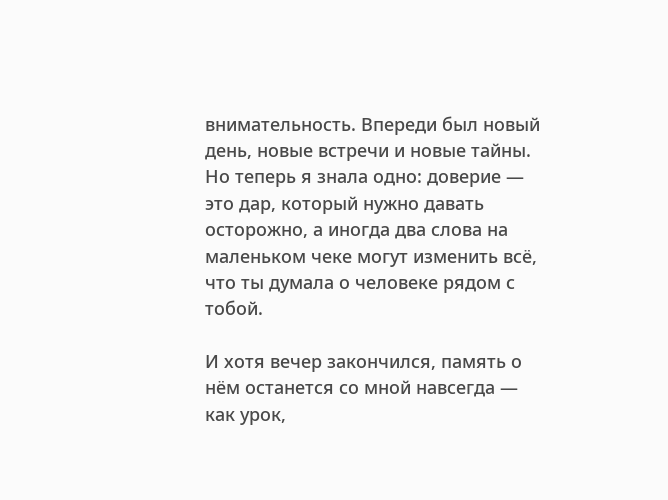внимательность. Впереди был новый день, новые встречи и новые тайны. Но теперь я знала одно: доверие — это дар, который нужно давать осторожно, а иногда два слова на маленьком чеке могут изменить всё, что ты думала о человеке рядом с тобой.

И хотя вечер закончился, память о нём останется со мной навсегда — как урок,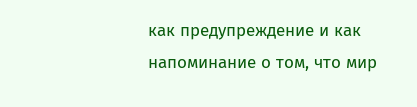как предупреждение и как напоминание о том, что мир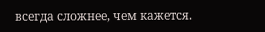всегда сложнее, чем кажется.